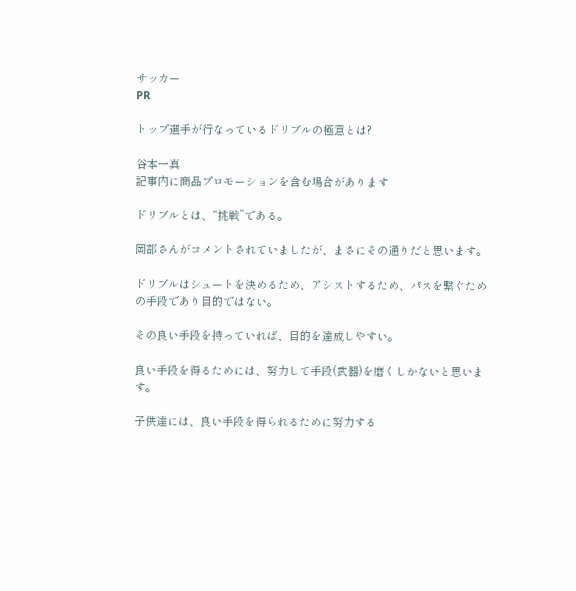サッカー
PR

トップ選手が行なっているドリブルの極意とは?

谷本一真
記事内に商品プロモーションを含む場合があります

ドリブルとは、“挑戦”である。

岡部さんがコメントされていましたが、まさにその通りだと思います。

ドリブルはシュートを決めるため、アシストするため、パスを繋ぐための手段であり目的ではない。

その良い手段を持っていれば、目的を達成しやすい。

良い手段を得るためには、努力して手段(武器)を磨くしかないと思います。

子供達には、良い手段を得られるために努力する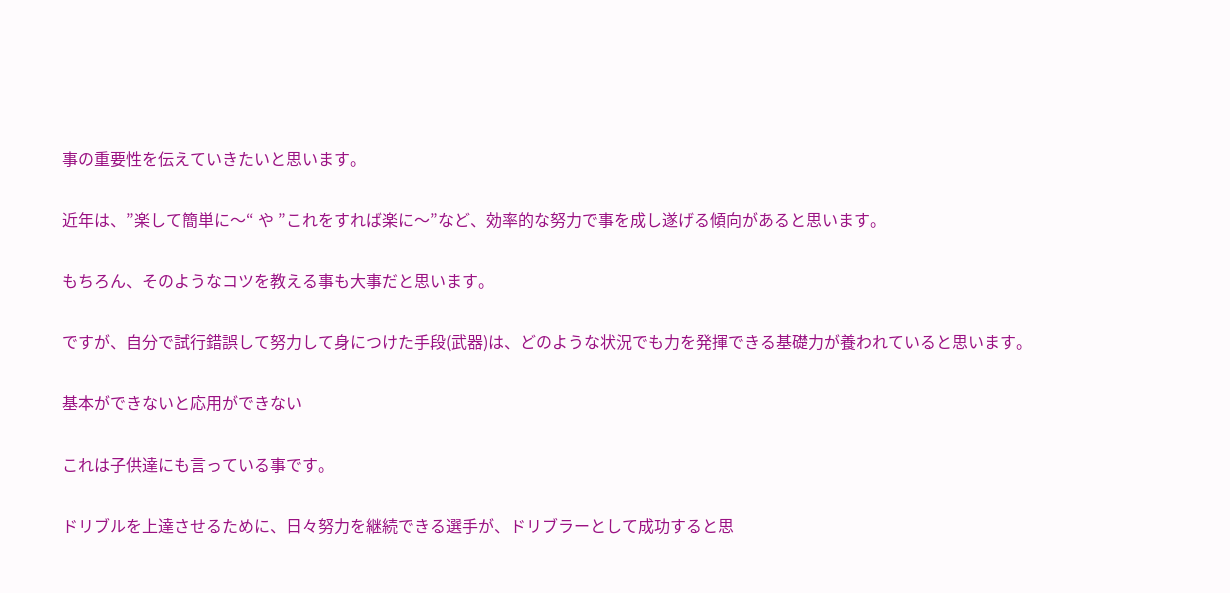事の重要性を伝えていきたいと思います。

近年は、”楽して簡単に〜“ や ”これをすれば楽に〜”など、効率的な努力で事を成し遂げる傾向があると思います。

もちろん、そのようなコツを教える事も大事だと思います。

ですが、自分で試行錯誤して努力して身につけた手段(武器)は、どのような状況でも力を発揮できる基礎力が養われていると思います。

基本ができないと応用ができない

これは子供達にも言っている事です。

ドリブルを上達させるために、日々努力を継続できる選手が、ドリブラーとして成功すると思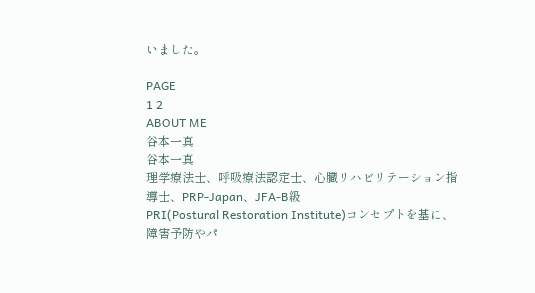いました。

PAGE
1 2
ABOUT ME
谷本一真
谷本一真
理学療法士、呼吸療法認定士、心臓リハビリテーション指導士、PRP-Japan、JFA-B級
PRI(Postural Restoration Institute)コンセプトを基に、障害予防やパ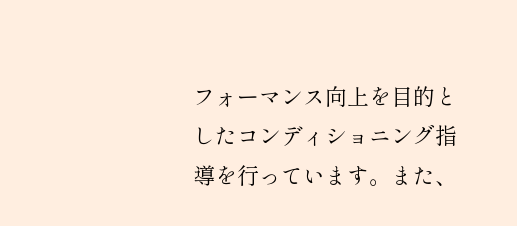フォーマンス向上を目的としたコンディショニング指導を行っています。また、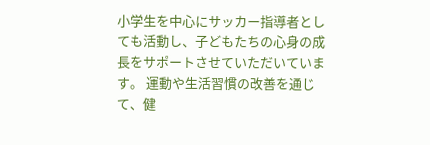小学生を中心にサッカー指導者としても活動し、子どもたちの心身の成長をサポートさせていただいています。 運動や生活習慣の改善を通じて、健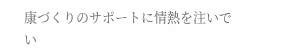康づくりのサポートに情熱を注いでい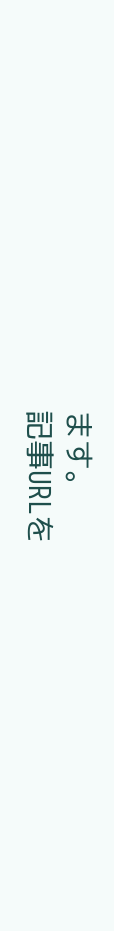ます。
記事URLを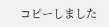コピーしました